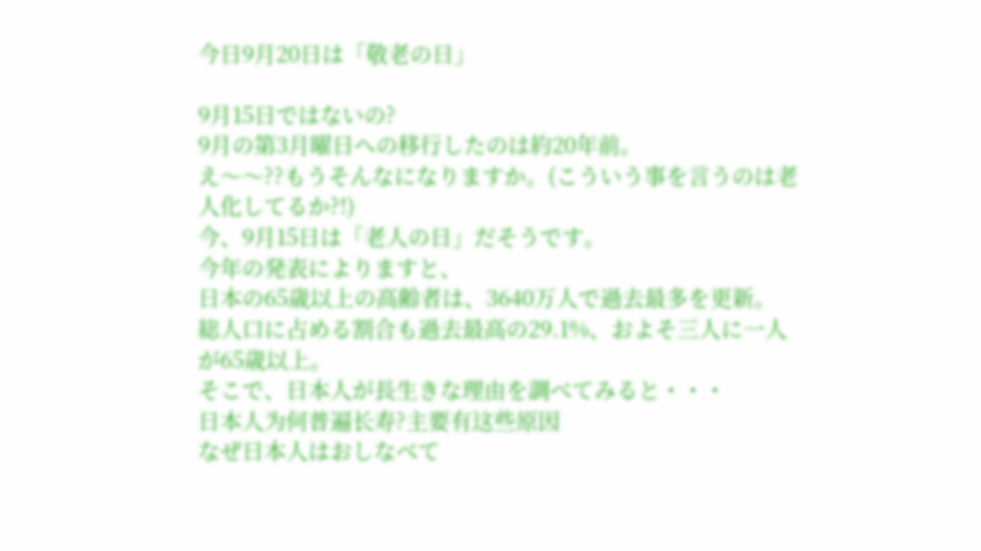今日9月20日は「敬老の日」

9月15日ではないの?
9月の第3月曜日への移行したのは約20年前。
え〜〜??もうそんなになりますか。(こういう事を言うのは老人化してるか?!)
今、9月15日は「老人の日」だそうです。
今年の発表によりますと、
日本の65歳以上の高齢者は、3640万人で過去最多を更新。
総人口に占める割合も過去最高の29.1%、およそ三人に一人が65歳以上。
そこで、日本人が長生きな理由を調べてみると・・・
日本人为何普遍长寿?主要有这些原因
なぜ日本人はおしなべて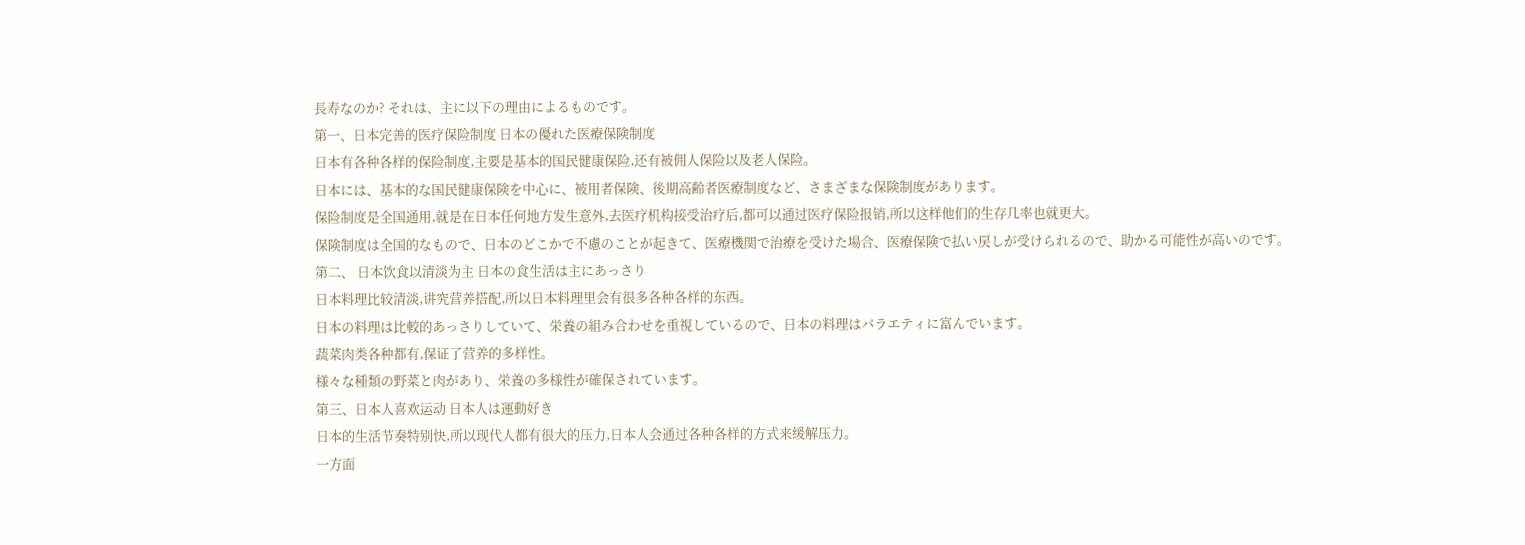長寿なのか? それは、主に以下の理由によるものです。
第一、日本完善的医疗保险制度 日本の優れた医療保険制度
日本有各种各样的保险制度,主要是基本的国民健康保险,还有被佣人保险以及老人保险。
日本には、基本的な国民健康保険を中心に、被用者保険、後期高齢者医療制度など、さまざまな保険制度があります。
保险制度是全国通用,就是在日本任何地方发生意外,去医疗机构接受治疗后,都可以通过医疗保险报销,所以这样他们的生存几率也就更大。
保険制度は全国的なもので、日本のどこかで不慮のことが起きて、医療機関で治療を受けた場合、医療保険で払い戻しが受けられるので、助かる可能性が高いのです。
第二、 日本饮食以清淡为主 日本の食生活は主にあっさり
日本料理比较清淡,讲究营养搭配,所以日本料理里会有很多各种各样的东西。
日本の料理は比較的あっさりしていて、栄養の組み合わせを重視しているので、日本の料理はバラエティに富んでいます。
蔬菜肉类各种都有,保证了营养的多样性。
様々な種類の野菜と肉があり、栄養の多様性が確保されています。
第三、日本人喜欢运动 日本人は運動好き
日本的生活节奏特别快,所以现代人都有很大的压力,日本人会通过各种各样的方式来缓解压力。
一方面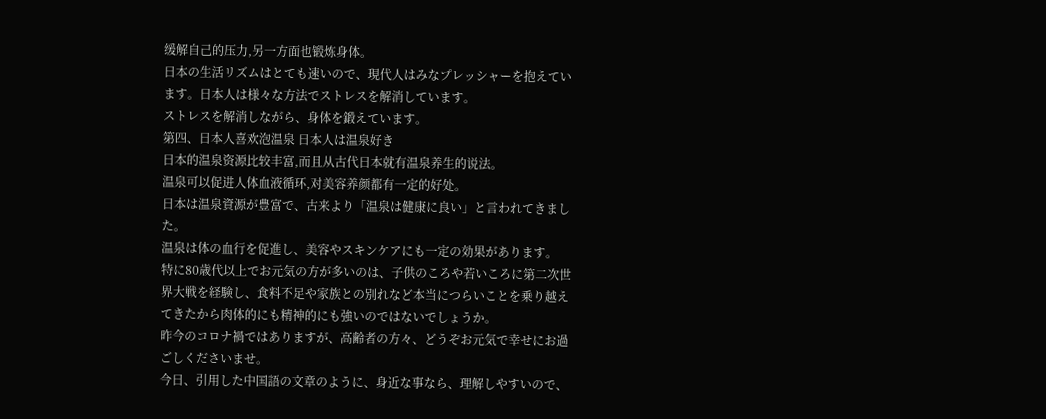缓解自己的压力,另一方面也锻炼身体。
日本の生活リズムはとても速いので、現代人はみなプレッシャーを抱えています。日本人は様々な方法でストレスを解消しています。
ストレスを解消しながら、身体を鍛えています。
第四、日本人喜欢泡温泉 日本人は温泉好き
日本的温泉资源比较丰富,而且从古代日本就有温泉养生的说法。
温泉可以促进人体血液循环,对美容养颜都有一定的好处。
日本は温泉資源が豊富で、古来より「温泉は健康に良い」と言われてきました。
温泉は体の血行を促進し、美容やスキンケアにも一定の効果があります。
特に80歳代以上でお元気の方が多いのは、子供のころや若いころに第二次世界大戦を経験し、食料不足や家族との別れなど本当につらいことを乗り越えてきたから肉体的にも精神的にも強いのではないでしょうか。
昨今のコロナ禍ではありますが、高齢者の方々、どうぞお元気で幸せにお過ごしくださいませ。
今日、引用した中国語の文章のように、身近な事なら、理解しやすいので、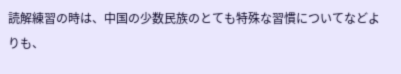読解練習の時は、中国の少数民族のとても特殊な習慣についてなどよりも、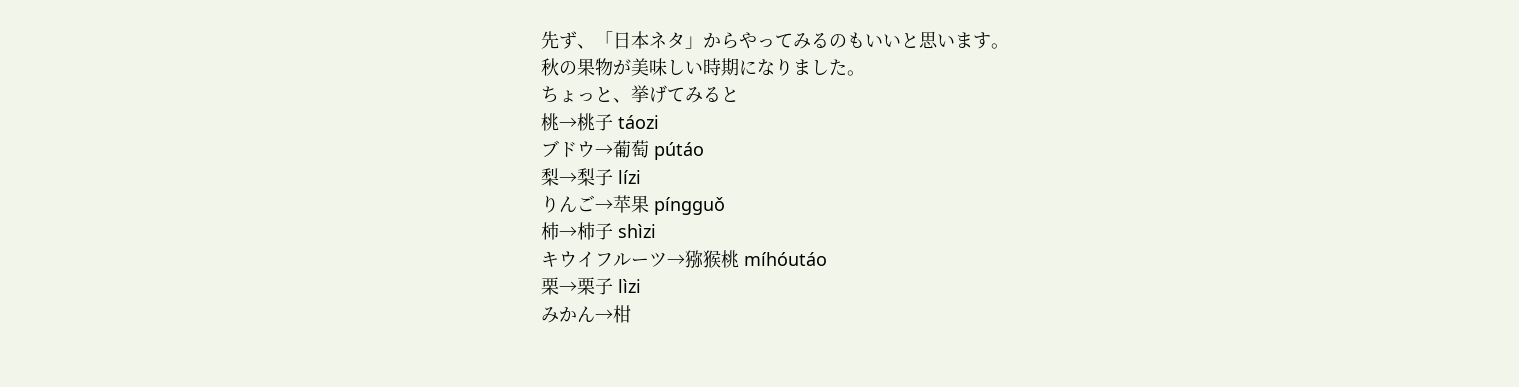先ず、「日本ネタ」からやってみるのもいいと思います。
秋の果物が美味しい時期になりました。
ちょっと、挙げてみると
桃→桃子 táozi
ブドウ→葡萄 pútáo
梨→梨子 lízi
りんご→苹果 píngguǒ
柿→柿子 shìzi
キウイフルーツ→猕猴桃 míhóutáo
栗→栗子 lìzi
みかん→柑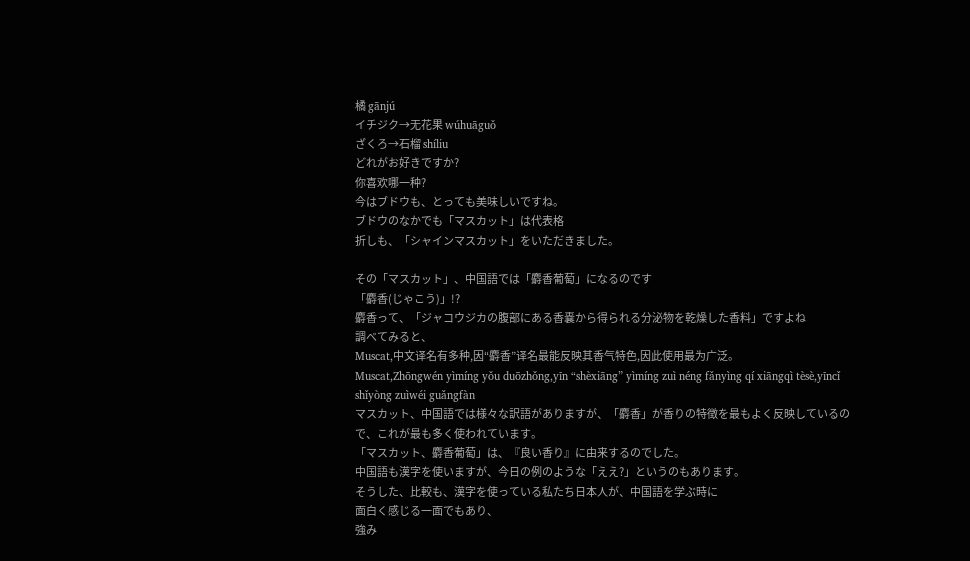橘 gānjú
イチジク→无花果 wúhuāguǒ
ざくろ→石榴 shíliu
どれがお好きですか?
你喜欢哪一种?
今はブドウも、とっても美味しいですね。
ブドウのなかでも「マスカット」は代表格
折しも、「シャインマスカット」をいただきました。

その「マスカット」、中国語では「麝香葡萄」になるのです
「麝香(じゃこう)」!?
麝香って、「ジャコウジカの腹部にある香嚢から得られる分泌物を乾燥した香料」ですよね
調べてみると、
Muscat,中文译名有多种,因“麝香”译名最能反映其香气特色,因此使用最为广泛。
Muscat,Zhōngwén yìmíng yǒu duōzhǒng,yīn “shèxiāng” yìmíng zuì néng fǎnyìng qí xiāngqì tèsè,yīncǐ shǐyòng zuìwéi guǎngfàn
マスカット、中国語では様々な訳語がありますが、「麝香」が香りの特徴を最もよく反映しているので、これが最も多く使われています。
「マスカット、麝香葡萄」は、『良い香り』に由来するのでした。
中国語も漢字を使いますが、今日の例のような「ええ?」というのもあります。
そうした、比較も、漢字を使っている私たち日本人が、中国語を学ぶ時に
面白く感じる一面でもあり、
強み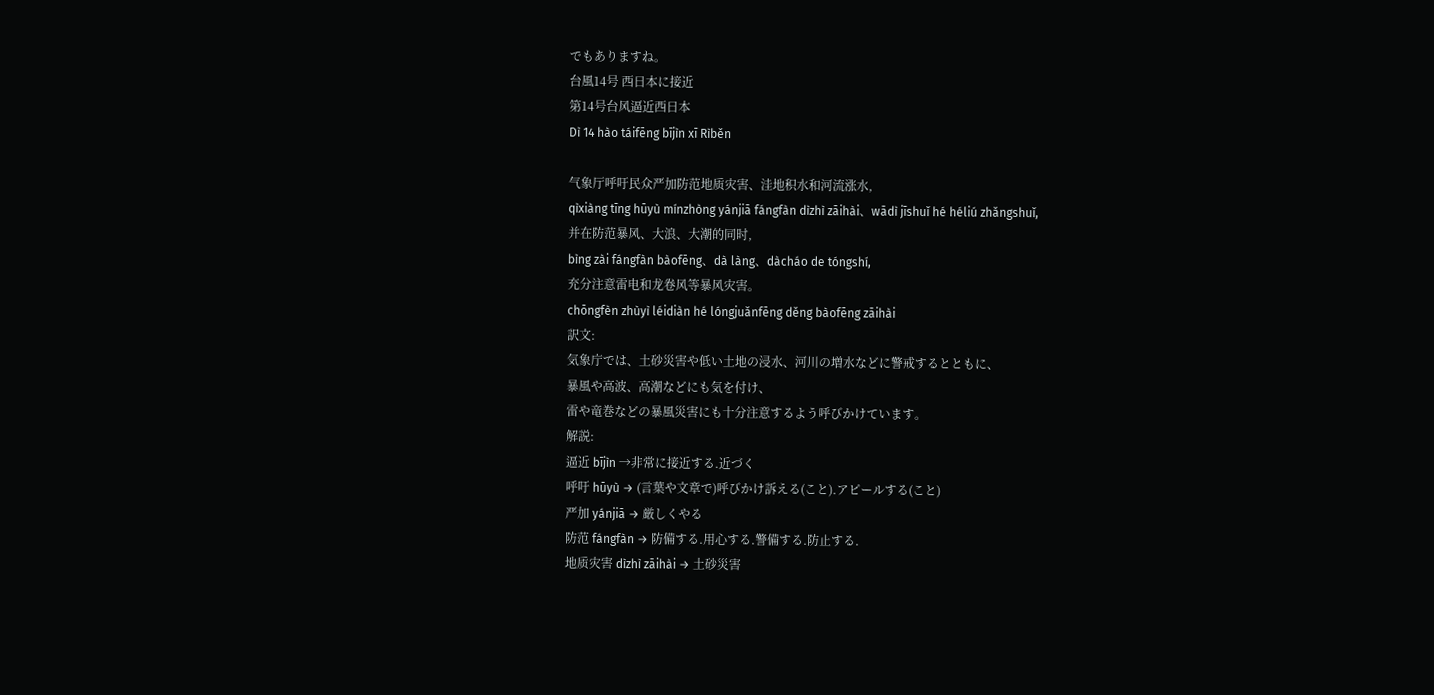でもありますね。
台風14号 西日本に接近
第14号台风逼近西日本
Dì 14 hào táifēng bījìn xī Rìběn

气象厅呼吁民众严加防范地质灾害、洼地积水和河流涨水,
qìxiàng tīng hūyù mínzhòng yánjiā fángfàn dìzhì zāihài、wādì jīshuǐ hé héliú zhǎngshuǐ,
并在防范暴风、大浪、大潮的同时,
bìng zài fángfàn bàofēng、dà làng、dàcháo de tóngshí,
充分注意雷电和龙卷风等暴风灾害。
chōngfèn zhùyì léidiàn hé lóngjuǎnfēng děng bàofēng zāihài
訳文:
気象庁では、土砂災害や低い土地の浸水、河川の増水などに警戒するとともに、
暴風や高波、高潮などにも気を付け、
雷や竜巻などの暴風災害にも十分注意するよう呼びかけています。
解説:
逼近 bījìn →非常に接近する.近づく
呼吁 hūyù → (言葉や文章で)呼びかけ訴える(こと).アピールする(こと)
严加 yánjiā → 厳しくやる
防范 fángfàn → 防備する.用心する.警備する.防止する.
地质灾害 dìzhì zāihài → 土砂災害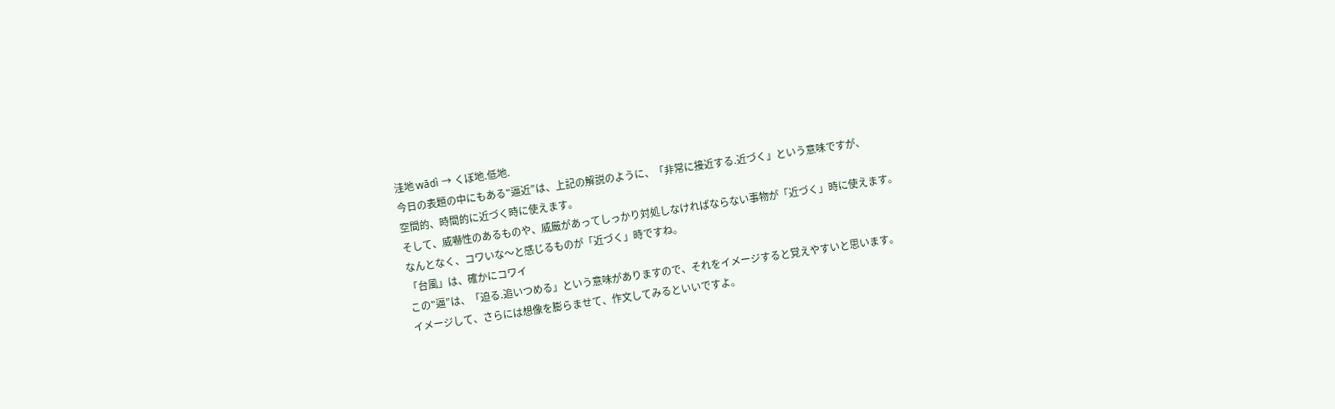洼地 wādì → くぼ地.低地.
今日の表題の中にもある‟逼近”は、上記の解説のように、「非常に接近する.近づく」という意味ですが、
空間的、時間的に近づく時に使えます。
そして、威嚇性のあるものや、威厳があってしっかり対処しなければならない事物が「近づく」時に使えます。
なんとなく、コワいな〜と感じるものが「近づく」時ですね。
「台風」は、確かにコワイ
この‟逼”は、「迫る.追いつめる」という意味がありますので、それをイメージすると覚えやすいと思います。
イメージして、さらには想像を膨らませて、作文してみるといいですよ。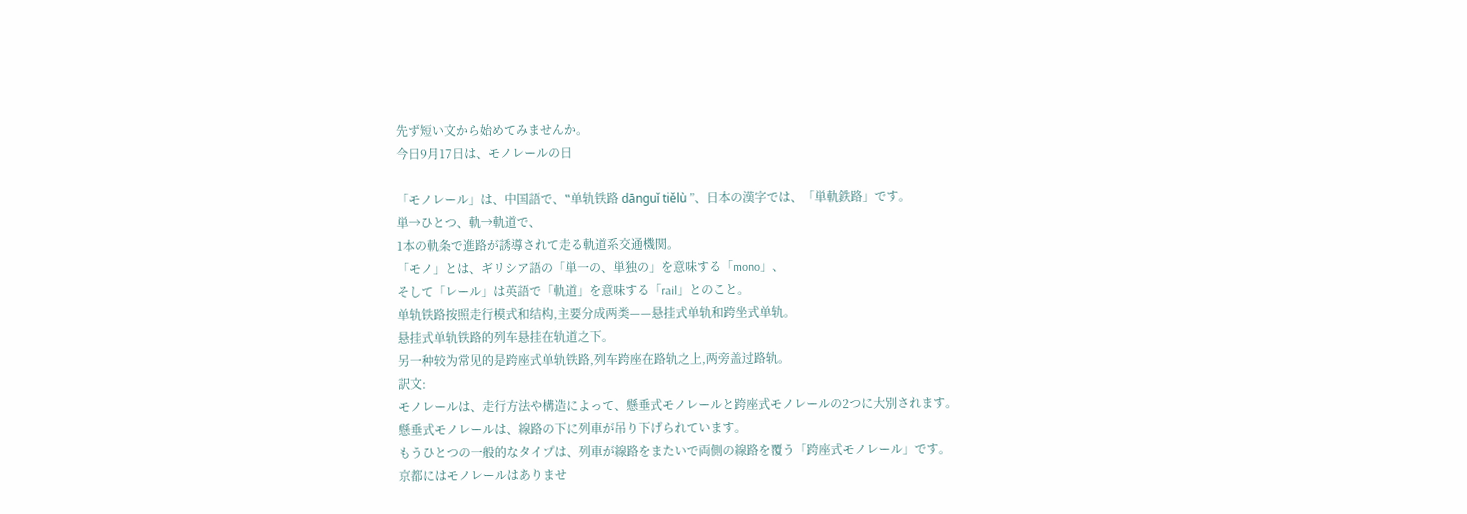先ず短い文から始めてみませんか。
今日9月17日は、モノレールの日

「モノレール」は、中国語で、‟单轨铁路 dānguǐ tiělù ”、日本の漢字では、「単軌鉄路」です。
単→ひとつ、軌→軌道で、
1本の軌条で進路が誘導されて走る軌道系交通機関。
「モノ」とは、ギリシア語の「単一の、単独の」を意味する「mono」、
そして「レール」は英語で「軌道」を意味する「rail」とのこと。
单轨铁路按照走行模式和结构,主要分成两类——悬挂式单轨和跨坐式单轨。
悬挂式单轨铁路的列车悬挂在轨道之下。
另一种较为常见的是跨座式单轨铁路,列车跨座在路轨之上,两旁盖过路轨。
訳文:
モノレールは、走行方法や構造によって、懸垂式モノレールと跨座式モノレールの2つに大別されます。
懸垂式モノレールは、線路の下に列車が吊り下げられています。
もうひとつの一般的なタイプは、列車が線路をまたいで両側の線路を覆う「跨座式モノレール」です。
京都にはモノレールはありませ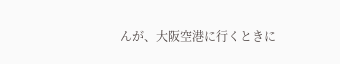んが、大阪空港に行くときに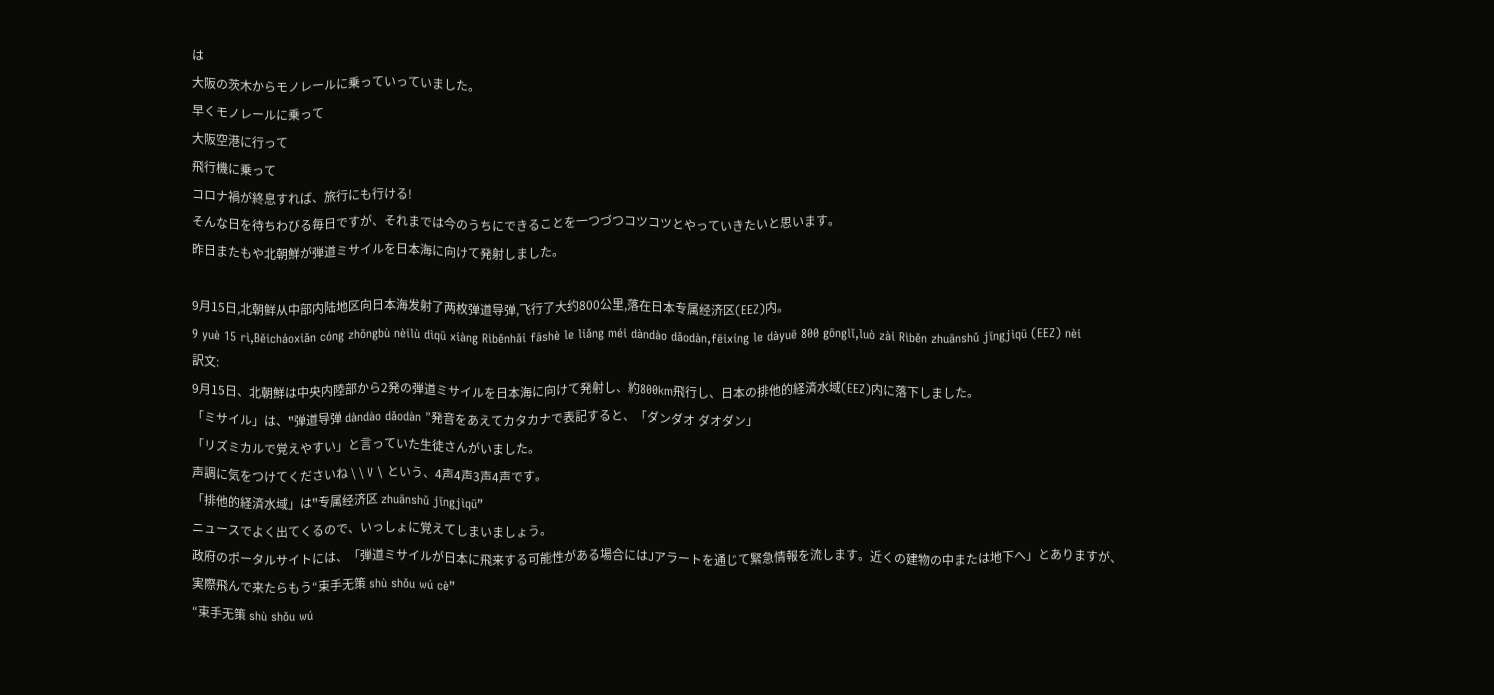は
大阪の茨木からモノレールに乗っていっていました。
早くモノレールに乗って
大阪空港に行って
飛行機に乗って
コロナ禍が終息すれば、旅行にも行ける!
そんな日を待ちわびる毎日ですが、それまでは今のうちにできることを一つづつコツコツとやっていきたいと思います。
昨日またもや北朝鮮が弾道ミサイルを日本海に向けて発射しました。

9月15日,北朝鲜从中部内陆地区向日本海发射了两枚弹道导弹,飞行了大约800公里,落在日本专属经济区(EEZ)内。
9 yuè 15 rì,Běicháoxiǎn cóng zhōngbù nèilù dìqū xiàng Rìběnhǎi fāshè le liǎng méi dàndào dǎodàn,fēixíng le dàyuē 800 gōnglǐ,luò zài Rìběn zhuānshǔ jīngjìqū (EEZ) nèi
訳文:
9月15日、北朝鮮は中央内陸部から2発の弾道ミサイルを日本海に向けて発射し、約800km飛行し、日本の排他的経済水域(EEZ)内に落下しました。
「ミサイル」は、‟弹道导弹 dàndào dǎodàn ”発音をあえてカタカナで表記すると、「ダンダオ ダオダン」
「リズミカルで覚えやすい」と言っていた生徒さんがいました。
声調に気をつけてくださいね \ \ V \ という、4声4声3声4声です。
「排他的経済水域」は‟专属经济区 zhuānshǔ jīngjìqū”
ニュースでよく出てくるので、いっしょに覚えてしまいましょう。
政府のポータルサイトには、「弾道ミサイルが日本に飛来する可能性がある場合にはJアラートを通じて緊急情報を流します。近くの建物の中または地下へ」とありますが、
実際飛んで来たらもう“束手无策 shù shǒu wú cè”
“束手无策 shù shǒu wú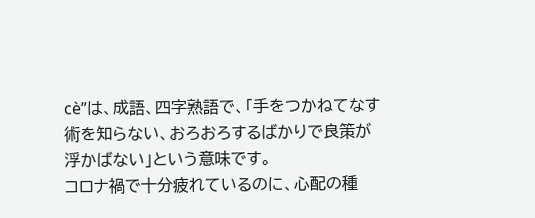cè”は、成語、四字熟語で、「手をつかねてなす術を知らない、おろおろするばかりで良策が浮かばない」という意味です。
コロナ禍で十分疲れているのに、心配の種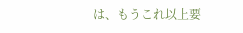は、もうこれ以上要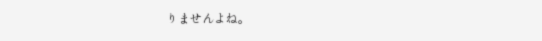りませんよね。